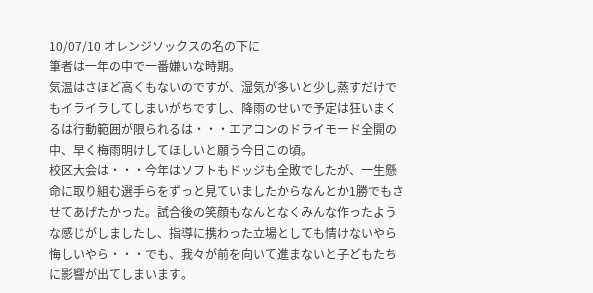10/07/10 オレンジソックスの名の下に
筆者は一年の中で一番嫌いな時期。
気温はさほど高くもないのですが、湿気が多いと少し蒸すだけでもイライラしてしまいがちですし、降雨のせいで予定は狂いまくるは行動範囲が限られるは・・・エアコンのドライモード全開の中、早く梅雨明けしてほしいと願う今日この頃。
校区大会は・・・今年はソフトもドッジも全敗でしたが、一生懸命に取り組む選手らをずっと見ていましたからなんとか1勝でもさせてあげたかった。試合後の笑顔もなんとなくみんな作ったような感じがしましたし、指導に携わった立場としても情けないやら悔しいやら・・・でも、我々が前を向いて進まないと子どもたちに影響が出てしまいます。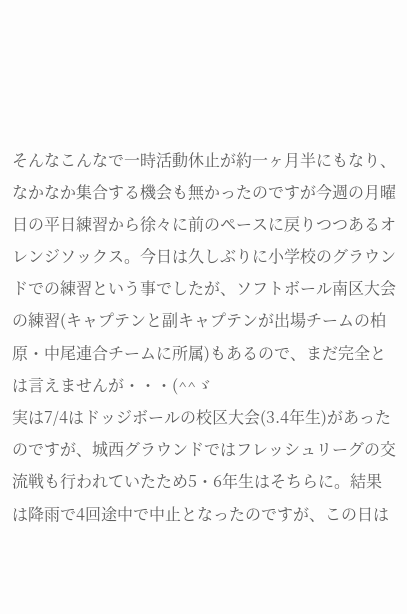そんなこんなで一時活動休止が約一ヶ月半にもなり、なかなか集合する機会も無かったのですが今週の月曜日の平日練習から徐々に前のペースに戻りつつあるオレンジソックス。今日は久しぶりに小学校のグラウンドでの練習という事でしたが、ソフトボール南区大会の練習(キャプテンと副キャプテンが出場チームの柏原・中尾連合チームに所属)もあるので、まだ完全とは言えませんが・・・(^^ゞ
実は7/4はドッジボールの校区大会(3.4年生)があったのですが、城西グラウンドではフレッシュリーグの交流戦も行われていたため5・6年生はそちらに。結果は降雨で4回途中で中止となったのですが、この日は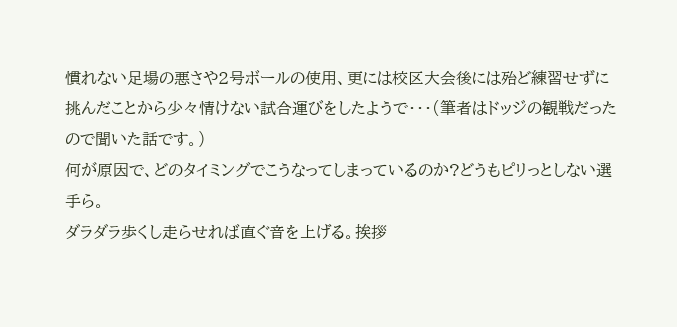慣れない足場の悪さや2号ボールの使用、更には校区大会後には殆ど練習せずに挑んだことから少々情けない試合運びをしたようで・・・(筆者はドッジの観戦だったので聞いた話です。)
何が原因で、どのタイミングでこうなってしまっているのか?どうもピリっとしない選手ら。
ダラダラ歩くし走らせれば直ぐ音を上げる。挨拶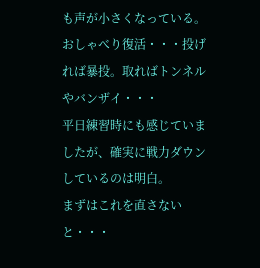も声が小さくなっている。おしゃべり復活・・・投げれば暴投。取ればトンネルやバンザイ・・・
平日練習時にも感じていましたが、確実に戦力ダウンしているのは明白。
まずはこれを直さないと・・・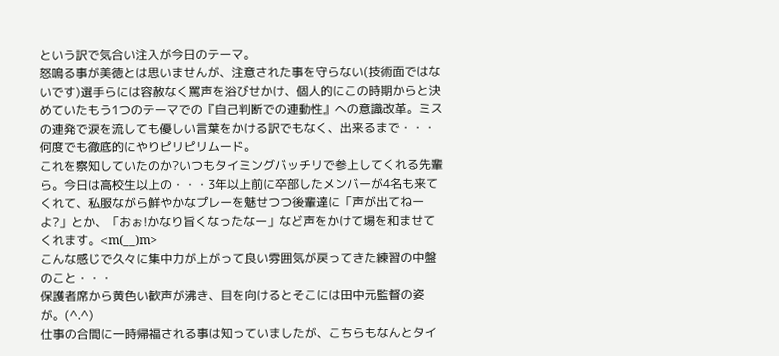という訳で気合い注入が今日のテーマ。
怒鳴る事が美徳とは思いませんが、注意された事を守らない(技術面ではないです)選手らには容赦なく罵声を浴びせかけ、個人的にこの時期からと決めていたもう1つのテーマでの『自己判断での連動性』への意識改革。ミスの連発で涙を流しても優しい言葉をかける訳でもなく、出来るまで・・・何度でも徹底的にやりピリピリムード。
これを察知していたのか?いつもタイミングバッチリで参上してくれる先輩ら。今日は高校生以上の・・・3年以上前に卒部したメンバーが4名も来てくれて、私服ながら鮮やかなプレーを魅せつつ後輩達に「声が出てねーよ?」とか、「おぉ!かなり旨くなったなー」など声をかけて場を和ませてくれます。<m(__)m>
こんな感じで久々に集中力が上がって良い雰囲気が戻ってきた練習の中盤のこと・・・
保護者席から黄色い歓声が沸き、目を向けるとそこには田中元監督の姿が。(^.^)
仕事の合間に一時帰福される事は知っていましたが、こちらもなんとタイ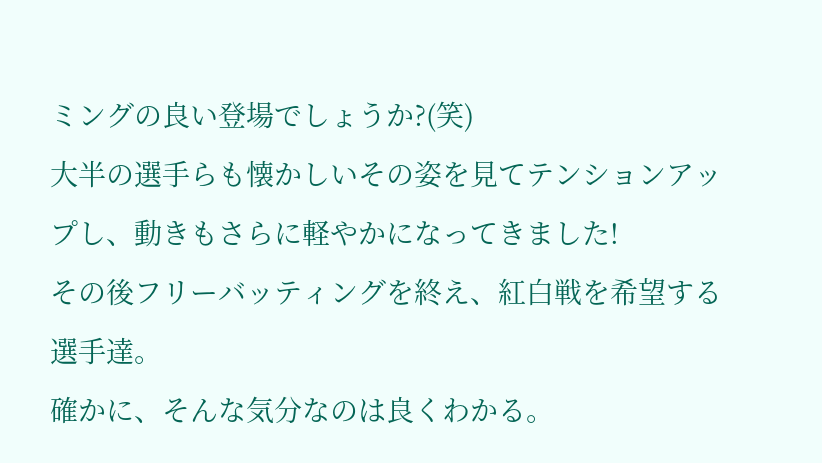ミングの良い登場でしょうか?(笑)
大半の選手らも懐かしいその姿を見てテンションアップし、動きもさらに軽やかになってきました!
その後フリーバッティングを終え、紅白戦を希望する選手達。
確かに、そんな気分なのは良くわかる。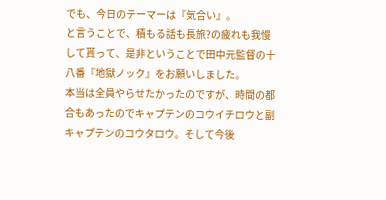でも、今日のテーマーは『気合い』。
と言うことで、積もる話も長旅?の疲れも我慢して貰って、是非ということで田中元監督の十八番『地獄ノック』をお願いしました。
本当は全員やらせたかったのですが、時間の都合もあったのでキャプテンのコウイチロウと副キャプテンのコウタロウ。そして今後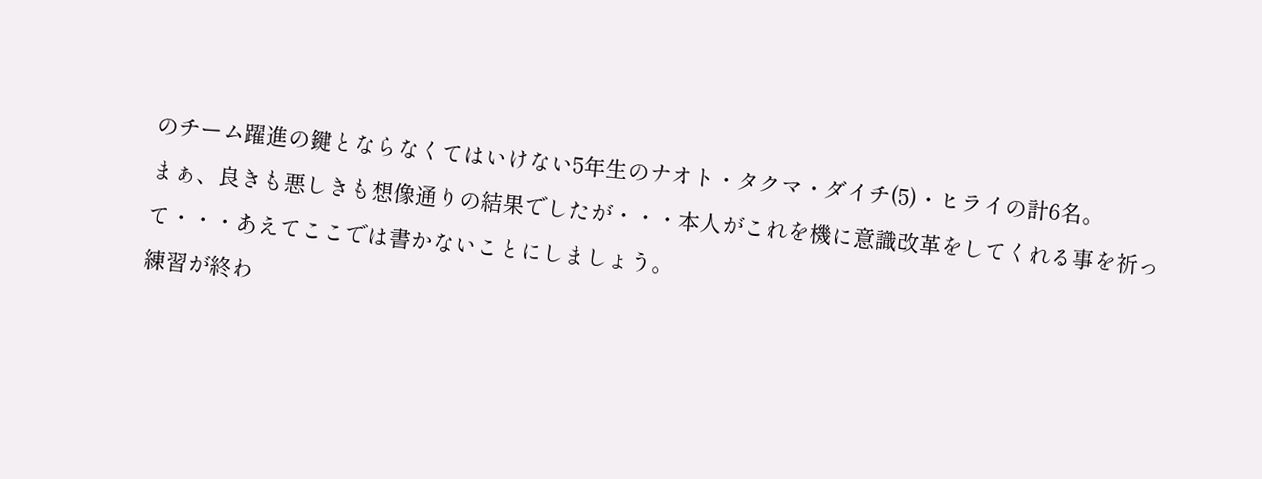のチーム躍進の鍵とならなくてはいけない5年生のナオト・タクマ・ダイチ(5)・ヒライの計6名。
まぁ、良きも悪しきも想像通りの結果でしたが・・・本人がこれを機に意識改革をしてくれる事を祈って・・・あえてここでは書かないことにしましょう。
練習が終わ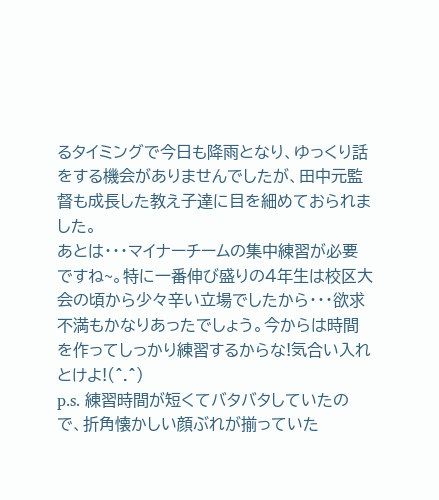るタイミングで今日も降雨となり、ゆっくり話をする機会がありませんでしたが、田中元監督も成長した教え子達に目を細めておられました。
あとは・・・マイナーチームの集中練習が必要ですね~。特に一番伸び盛りの4年生は校区大会の頃から少々辛い立場でしたから・・・欲求不満もかなりあったでしょう。今からは時間を作ってしっかり練習するからな!気合い入れとけよ!(^.^)
p.s. 練習時間が短くてバタバタしていたので、折角懐かしい顔ぶれが揃っていた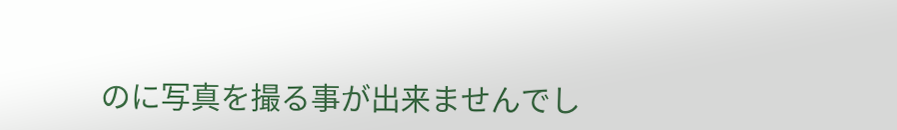のに写真を撮る事が出来ませんでし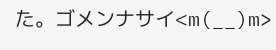た。ゴメンナサイ<m(__)m>